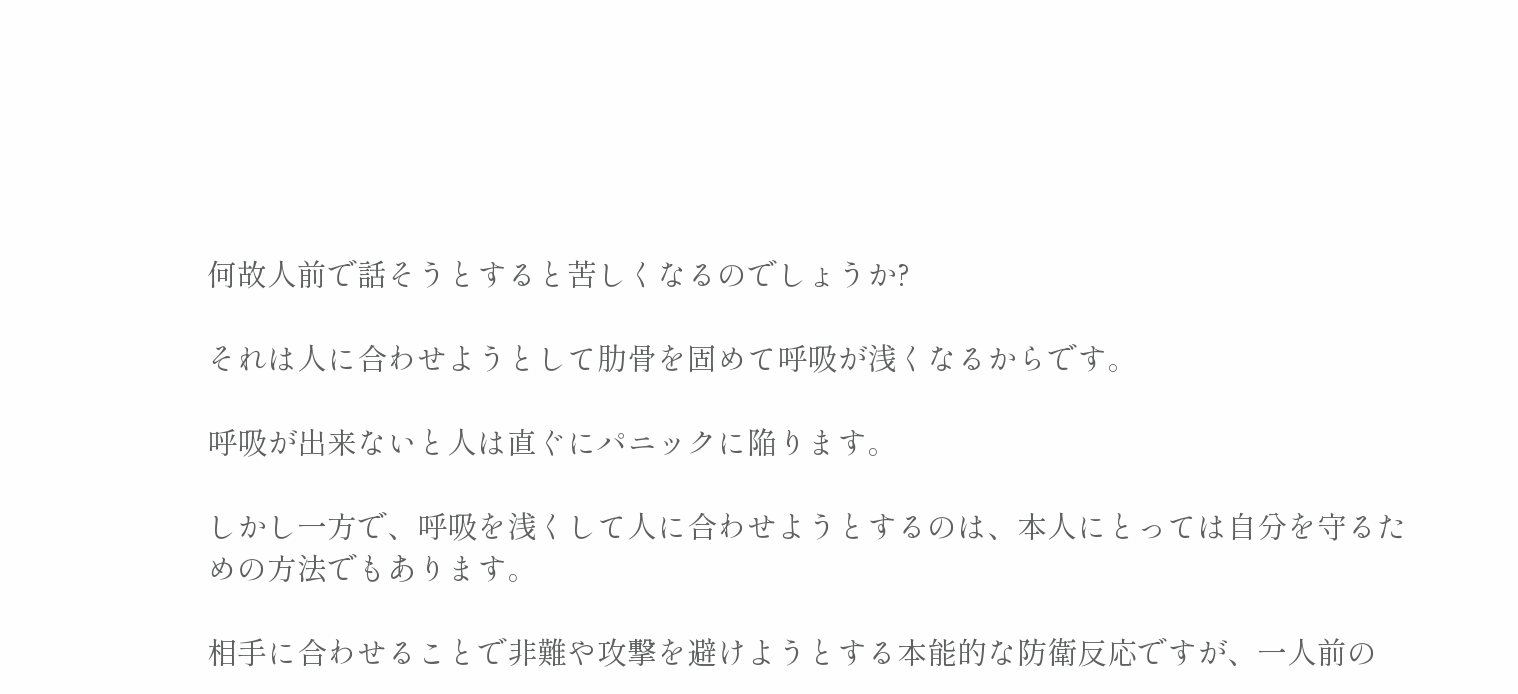何故人前で話そうとすると苦しくなるのでしょうか?

それは人に合わせようとして肋骨を固めて呼吸が浅くなるからです。

呼吸が出来ないと人は直ぐにパニックに陥ります。

しかし一方で、呼吸を浅くして人に合わせようとするのは、本人にとっては自分を守るための方法でもあります。

相手に合わせることで非難や攻撃を避けようとする本能的な防衛反応ですが、一人前の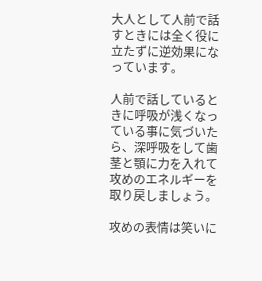大人として人前で話すときには全く役に立たずに逆効果になっています。

人前で話しているときに呼吸が浅くなっている事に気づいたら、深呼吸をして歯茎と顎に力を入れて攻めのエネルギーを取り戻しましょう。

攻めの表情は笑いに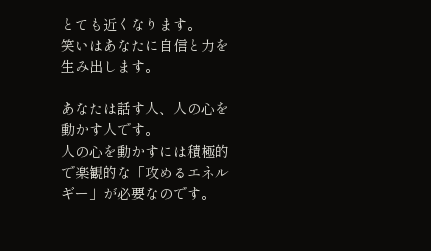とても近くなります。
笑いはあなたに自信と力を生み出します。

あなたは話す人、人の心を動かす人です。
人の心を動かすには積極的で楽観的な「攻めるエネルギー」が必要なのです。